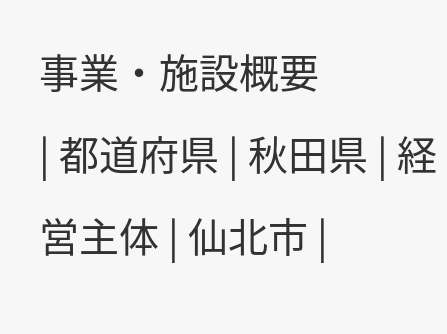事業・施設概要
| 都道府県 | 秋田県 | 経営主体 | 仙北市 |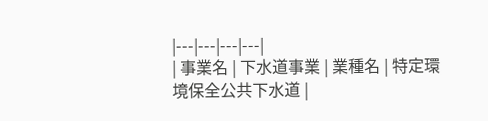|---|---|---|---|
| 事業名 | 下水道事業 | 業種名 | 特定環境保全公共下水道 |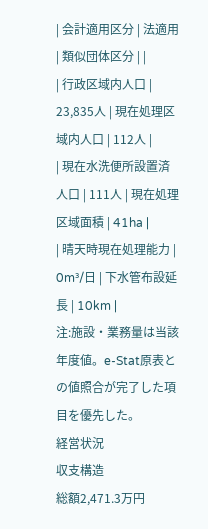| 会計適用区分 | 法適用 | 類似団体区分 | |
| 行政区域内人口 | 23,835人 | 現在処理区域内人口 | 112人 |
| 現在水洗便所設置済人口 | 111人 | 現在処理区域面積 | 41ha |
| 晴天時現在処理能力 | 0m³/日 | 下水管布設延長 | 10km |
注:施設・業務量は当該年度値。e-Stat原表との値照合が完了した項目を優先した。
経営状況
収支構造
総額2,471.3万円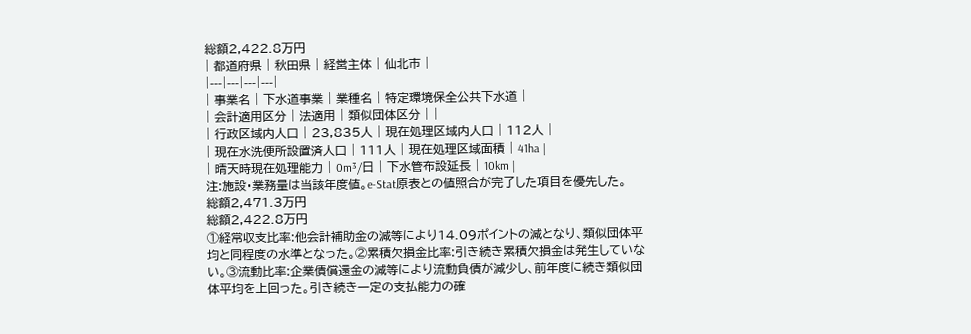総額2,422.8万円
| 都道府県 | 秋田県 | 経営主体 | 仙北市 |
|---|---|---|---|
| 事業名 | 下水道事業 | 業種名 | 特定環境保全公共下水道 |
| 会計適用区分 | 法適用 | 類似団体区分 | |
| 行政区域内人口 | 23,835人 | 現在処理区域内人口 | 112人 |
| 現在水洗便所設置済人口 | 111人 | 現在処理区域面積 | 41ha |
| 晴天時現在処理能力 | 0m³/日 | 下水管布設延長 | 10km |
注:施設・業務量は当該年度値。e-Stat原表との値照合が完了した項目を優先した。
総額2,471.3万円
総額2,422.8万円
①経常収支比率:他会計補助金の減等により14.09ポイントの減となり、類似団体平均と同程度の水準となった。②累積欠損金比率:引き続き累積欠損金は発生していない。③流動比率:企業債償還金の減等により流動負債が減少し、前年度に続き類似団体平均を上回った。引き続き一定の支払能力の確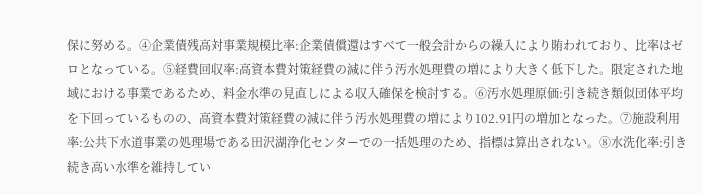保に努める。④企業債残高対事業規模比率:企業債償還はすべて一般会計からの繰入により賄われており、比率はゼロとなっている。⑤経費回収率:高資本費対策経費の減に伴う汚水処理費の増により大きく低下した。限定された地域における事業であるため、料金水準の見直しによる収入確保を検討する。⑥汚水処理原価:引き続き類似団体平均を下回っているものの、高資本費対策経費の減に伴う汚水処理費の増により102.91円の増加となった。⑦施設利用率:公共下水道事業の処理場である田沢湖浄化センターでの一括処理のため、指標は算出されない。⑧水洗化率:引き続き高い水準を維持してい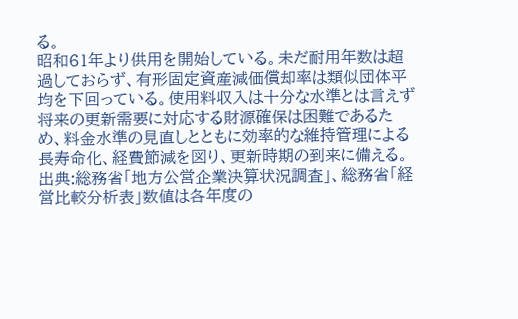る。
昭和61年より供用を開始している。未だ耐用年数は超過しておらず、有形固定資産減価償却率は類似団体平均を下回っている。使用料収入は十分な水準とは言えず将来の更新需要に対応する財源確保は困難であるため、料金水準の見直しとともに効率的な維持管理による長寿命化、経費節減を図り、更新時期の到来に備える。
出典:総務省「地方公営企業決算状況調査」、総務省「経営比較分析表」数値は各年度の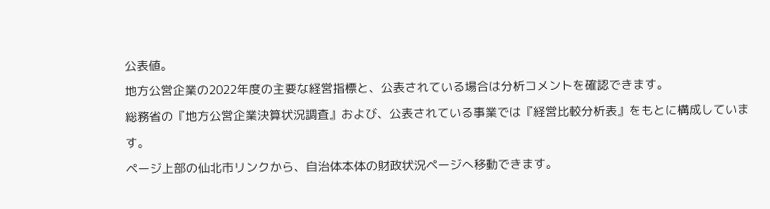公表値。
地方公営企業の2022年度の主要な経営指標と、公表されている場合は分析コメントを確認できます。
総務省の『地方公営企業決算状況調査』および、公表されている事業では『経営比較分析表』をもとに構成しています。
ページ上部の仙北市リンクから、自治体本体の財政状況ページへ移動できます。